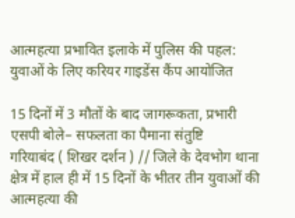आत्महत्या प्रभावित इलाके में पुलिस की पहल: युवाओं के लिए करियर गाइडेंस कैंप आयोजित

15 दिनों में 3 मौतों के बाद जागरूकता, प्रभारी एसपी बोले– सफलता का पैमाना संतुष्टि
गरियाबंद ( शिखर दर्शन ) // जिले के देवभोग थाना क्षेत्र में हाल ही में 15 दिनों के भीतर तीन युवाओं की आत्महत्या की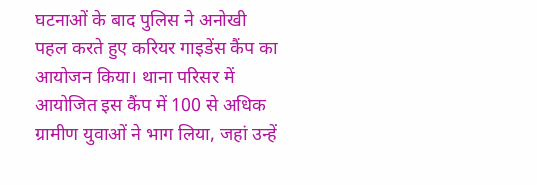घटनाओं के बाद पुलिस ने अनोखी पहल करते हुए करियर गाइडेंस कैंप का आयोजन किया। थाना परिसर में आयोजित इस कैंप में 100 से अधिक ग्रामीण युवाओं ने भाग लिया, जहां उन्हें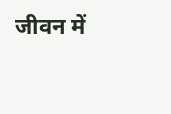जीवन में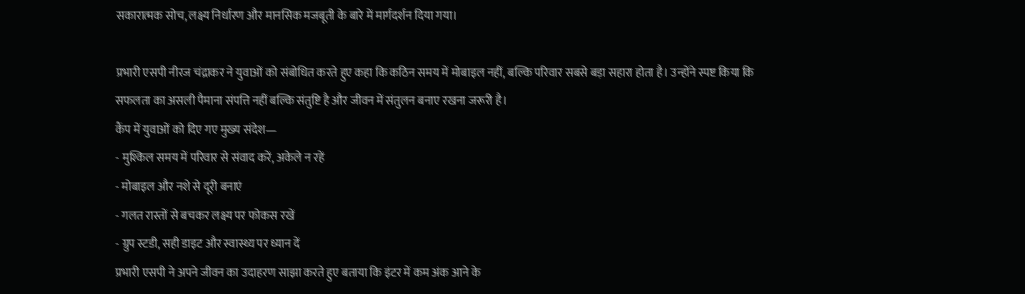सकारात्मक सोच, लक्ष्य निर्धारण और मानसिक मजबूती के बारे में मार्गदर्शन दिया गया।

प्रभारी एसपी नीरज चंद्राकर ने युवाओं को संबोधित करते हुए कहा कि कठिन समय में मोबाइल नहीं, बल्कि परिवार सबसे बड़ा सहारा होता है। उन्होंने स्पष्ट किया कि सफलता का असली पैमाना संपत्ति नहीं बल्कि संतुष्टि है और जीवन में संतुलन बनाए रखना जरूरी है।
कैंप में युवाओं को दिए गए मुख्य संदेश—
- मुश्किल समय में परिवार से संवाद करें, अकेले न रहें
- मोबाइल और नशे से दूरी बनाएं
- गलत रास्तों से बचकर लक्ष्य पर फोकस रखें
- ग्रुप स्टडी, सही डाइट और स्वास्थ्य पर ध्यान दें
प्रभारी एसपी ने अपने जीवन का उदाहरण साझा करते हुए बताया कि इंटर में कम अंक आने के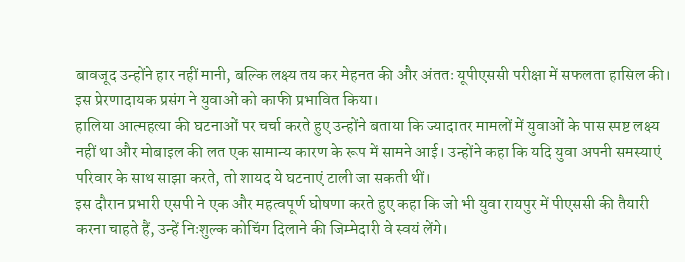बावजूद उन्होंने हार नहीं मानी, बल्कि लक्ष्य तय कर मेहनत की और अंततः यूपीएससी परीक्षा में सफलता हासिल की। इस प्रेरणादायक प्रसंग ने युवाओं को काफी प्रभावित किया।
हालिया आत्महत्या की घटनाओं पर चर्चा करते हुए उन्होंने बताया कि ज्यादातर मामलों में युवाओं के पास स्पष्ट लक्ष्य नहीं था और मोबाइल की लत एक सामान्य कारण के रूप में सामने आई। उन्होंने कहा कि यदि युवा अपनी समस्याएं परिवार के साथ साझा करते, तो शायद ये घटनाएं टाली जा सकती थीं।
इस दौरान प्रभारी एसपी ने एक और महत्वपूर्ण घोषणा करते हुए कहा कि जो भी युवा रायपुर में पीएससी की तैयारी करना चाहते हैं, उन्हें निःशुल्क कोचिंग दिलाने की जिम्मेदारी वे स्वयं लेंगे।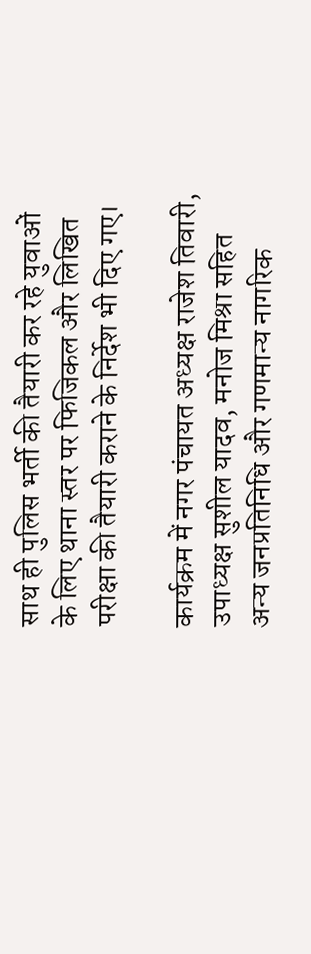साथ ही पुलिस भर्ती की तैयारी कर रहे युवाओं के लिए थाना स्तर पर फिजिकल और लिखित परीक्षा की तैयारी कराने के निर्देश भी दिए गए।

कार्यक्रम में नगर पंचायत अध्यक्ष राजेश तिवारी, उपाध्यक्ष सुशील यादव, मनोज मिश्रा सहित अन्य जनप्रतिनिधि और गणमान्य नागरिक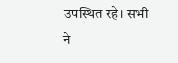उपस्थित रहे। सभी ने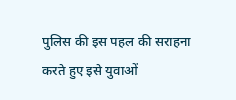पुलिस की इस पहल की सराहना करते हुए इसे युवाओं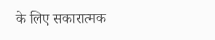के लिए सकारात्मक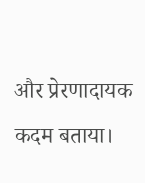और प्रेरणादायक कदम बताया।